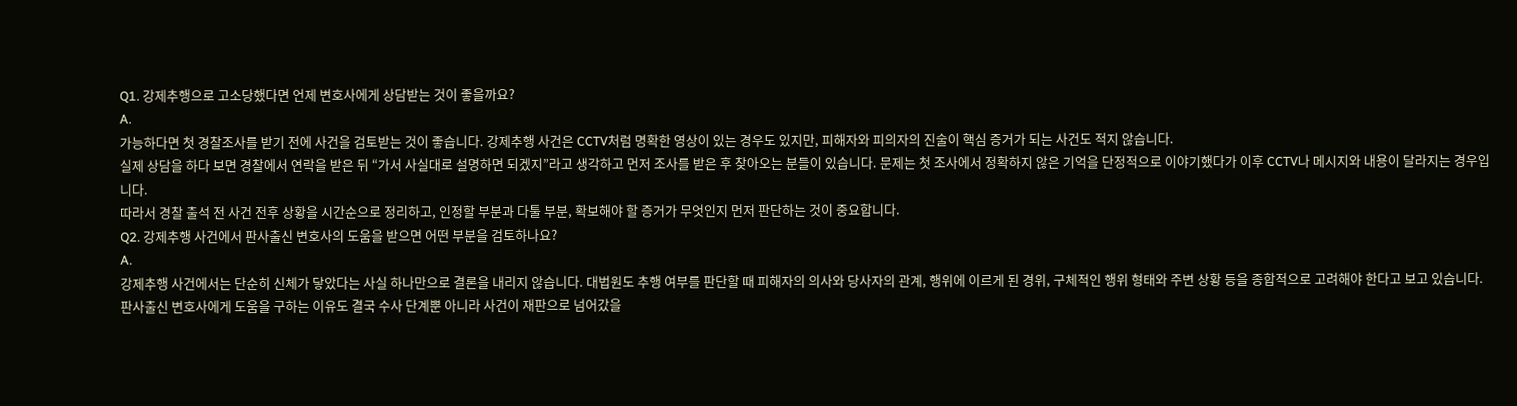Q1. 강제추행으로 고소당했다면 언제 변호사에게 상담받는 것이 좋을까요?
A.
가능하다면 첫 경찰조사를 받기 전에 사건을 검토받는 것이 좋습니다. 강제추행 사건은 CCTV처럼 명확한 영상이 있는 경우도 있지만, 피해자와 피의자의 진술이 핵심 증거가 되는 사건도 적지 않습니다.
실제 상담을 하다 보면 경찰에서 연락을 받은 뒤 “가서 사실대로 설명하면 되겠지”라고 생각하고 먼저 조사를 받은 후 찾아오는 분들이 있습니다. 문제는 첫 조사에서 정확하지 않은 기억을 단정적으로 이야기했다가 이후 CCTV나 메시지와 내용이 달라지는 경우입니다.
따라서 경찰 출석 전 사건 전후 상황을 시간순으로 정리하고, 인정할 부분과 다툴 부분, 확보해야 할 증거가 무엇인지 먼저 판단하는 것이 중요합니다.
Q2. 강제추행 사건에서 판사출신 변호사의 도움을 받으면 어떤 부분을 검토하나요?
A.
강제추행 사건에서는 단순히 신체가 닿았다는 사실 하나만으로 결론을 내리지 않습니다. 대법원도 추행 여부를 판단할 때 피해자의 의사와 당사자의 관계, 행위에 이르게 된 경위, 구체적인 행위 형태와 주변 상황 등을 종합적으로 고려해야 한다고 보고 있습니다.
판사출신 변호사에게 도움을 구하는 이유도 결국 수사 단계뿐 아니라 사건이 재판으로 넘어갔을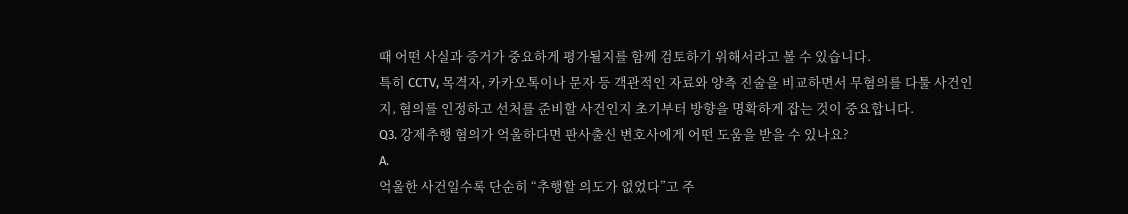때 어떤 사실과 증거가 중요하게 평가될지를 함께 검토하기 위해서라고 볼 수 있습니다.
특히 CCTV, 목격자, 카카오톡이나 문자 등 객관적인 자료와 양측 진술을 비교하면서 무혐의를 다툴 사건인지, 혐의를 인정하고 선처를 준비할 사건인지 초기부터 방향을 명확하게 잡는 것이 중요합니다.
Q3. 강제추행 혐의가 억울하다면 판사출신 변호사에게 어떤 도움을 받을 수 있나요?
A.
억울한 사건일수록 단순히 “추행할 의도가 없었다”고 주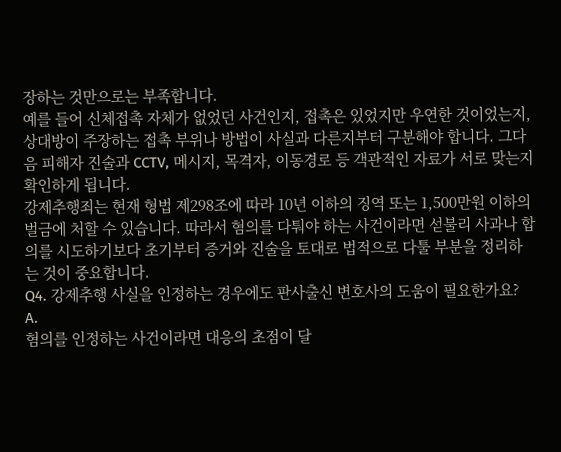장하는 것만으로는 부족합니다.
예를 들어 신체접촉 자체가 없었던 사건인지, 접촉은 있었지만 우연한 것이었는지, 상대방이 주장하는 접촉 부위나 방법이 사실과 다른지부터 구분해야 합니다. 그다음 피해자 진술과 CCTV, 메시지, 목격자, 이동경로 등 객관적인 자료가 서로 맞는지 확인하게 됩니다.
강제추행죄는 현재 형법 제298조에 따라 10년 이하의 징역 또는 1,500만원 이하의 벌금에 처할 수 있습니다. 따라서 혐의를 다퉈야 하는 사건이라면 섣불리 사과나 합의를 시도하기보다 초기부터 증거와 진술을 토대로 법적으로 다툴 부분을 정리하는 것이 중요합니다.
Q4. 강제추행 사실을 인정하는 경우에도 판사출신 변호사의 도움이 필요한가요?
A.
혐의를 인정하는 사건이라면 대응의 초점이 달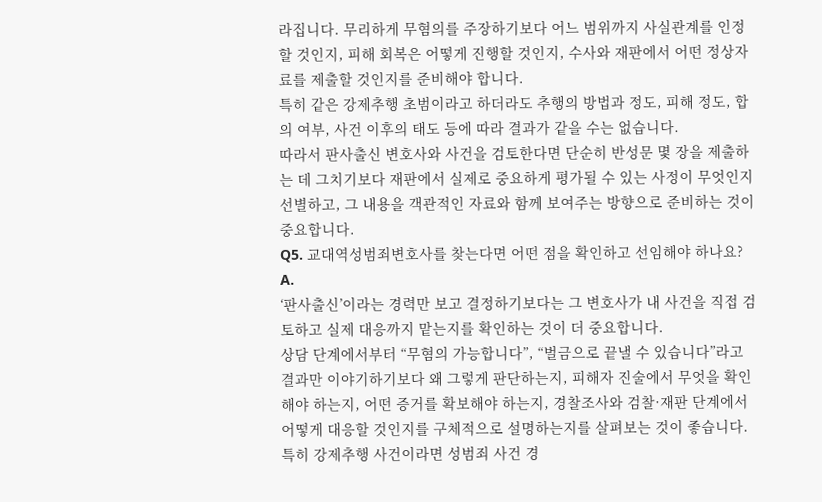라집니다. 무리하게 무혐의를 주장하기보다 어느 범위까지 사실관계를 인정할 것인지, 피해 회복은 어떻게 진행할 것인지, 수사와 재판에서 어떤 정상자료를 제출할 것인지를 준비해야 합니다.
특히 같은 강제추행 초범이라고 하더라도 추행의 방법과 정도, 피해 정도, 합의 여부, 사건 이후의 태도 등에 따라 결과가 같을 수는 없습니다.
따라서 판사출신 변호사와 사건을 검토한다면 단순히 반성문 몇 장을 제출하는 데 그치기보다 재판에서 실제로 중요하게 평가될 수 있는 사정이 무엇인지 선별하고, 그 내용을 객관적인 자료와 함께 보여주는 방향으로 준비하는 것이 중요합니다.
Q5. 교대역성범죄변호사를 찾는다면 어떤 점을 확인하고 선임해야 하나요?
A.
‘판사출신’이라는 경력만 보고 결정하기보다는 그 변호사가 내 사건을 직접 검토하고 실제 대응까지 맡는지를 확인하는 것이 더 중요합니다.
상담 단계에서부터 “무혐의 가능합니다”, “벌금으로 끝낼 수 있습니다”라고 결과만 이야기하기보다 왜 그렇게 판단하는지, 피해자 진술에서 무엇을 확인해야 하는지, 어떤 증거를 확보해야 하는지, 경찰조사와 검찰·재판 단계에서 어떻게 대응할 것인지를 구체적으로 설명하는지를 살펴보는 것이 좋습니다.
특히 강제추행 사건이라면 성범죄 사건 경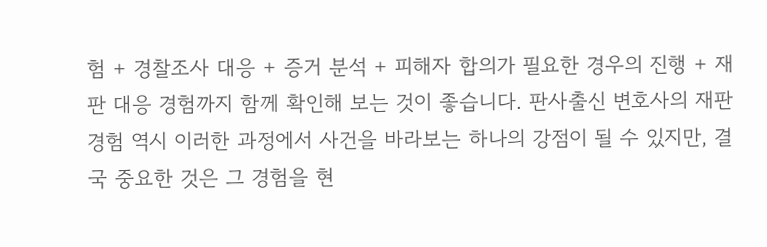험 + 경찰조사 대응 + 증거 분석 + 피해자 합의가 필요한 경우의 진행 + 재판 대응 경험까지 함께 확인해 보는 것이 좋습니다. 판사출신 변호사의 재판 경험 역시 이러한 과정에서 사건을 바라보는 하나의 강점이 될 수 있지만, 결국 중요한 것은 그 경험을 현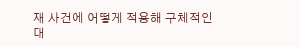재 사건에 어떻게 적용해 구체적인 대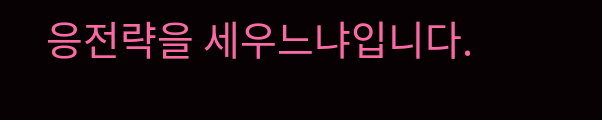응전략을 세우느냐입니다.